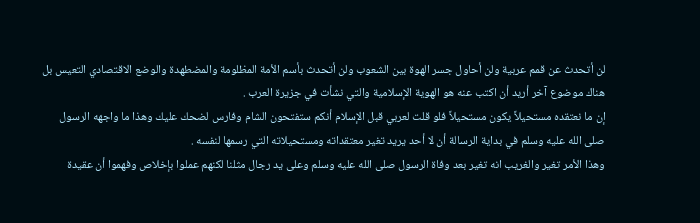لن أتحدث عن قمم عربية ولن أحاول جسر الهوة بين الشعوب ولن أتحدث بأسم الأمة المظلومة والمضطهدة والوضع الاقتصادي التعيس بل هناك موضوع آخر أريد أن اكتب عنه هو الهوية الإسلامية والتي نشأت في جزيرة العرب .
إن ما نعتقده مستحيلاً يكون مستحيلاً فلو قلت لعربي قبل الإسلام أنكم ستفتحون الشام وفارس لضحك عليك وهذا ما واجهه الرسول صلى الله عليه وسلم في بداية الرسالة أن لا أحد يريد تغير معتقداته ومستحيلاته التي رسمها لنفسه .
وهذا الأمر تغير والغريب انه تغير بعد وفاة الرسول صلى الله عليه وسلم وعلى يد رجال مثلنا لكنهم عملوا بإخلاص وفهموا أن عقيدة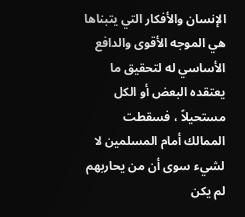الإنسان والأفكار التي يتبناها هي الموجه الأقوى والدافع الأساسي له لتحقيق ما يعتقده البعض أو الكل مستحيلاً ، فسقطت الممالك أمام المسلمين لا لشيء سوى أن من يحاربهم لم يكن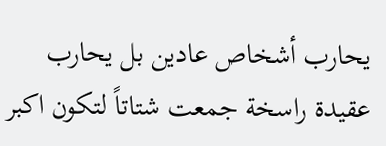يحارب أشخاص عادين بل يحارب عقيدة راسخة جمعت شتاتاً لتكون اكبر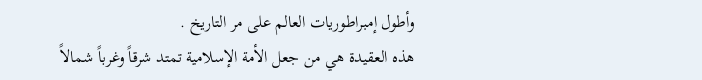وأطول إمبراطوريات العالم على مر التاريخ .
هذه العقيدة هي من جعل الأمة الإسلامية تمتد شرقاً وغرباً شمالاً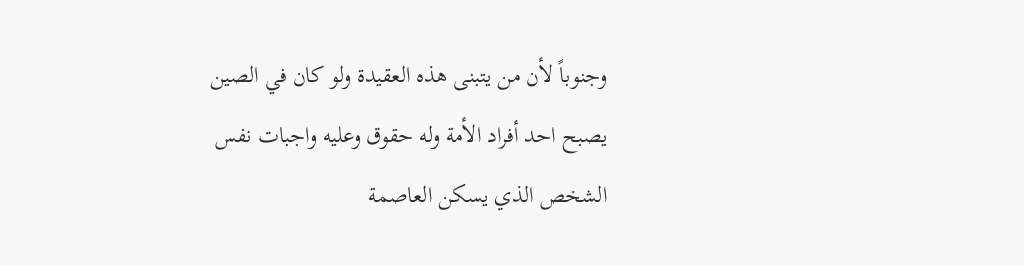وجنوباً لأن من يتبنى هذه العقيدة ولو كان في الصين يصبح احد أفراد الأمة وله حقوق وعليه واجبات نفس الشخص الذي يسكن العاصمة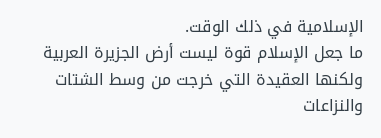الإسلامية في ذلك الوقت.
ما جعل الإسلام قوة ليست أرض الجزيرة العربية ولكنها العقيدة التي خرجت من وسط الشتات والنزاعات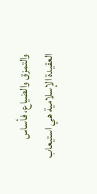والتمزق والضياع، فأساس العقيدة الإسلامية هي استيعاب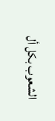الشعوب بكل أل